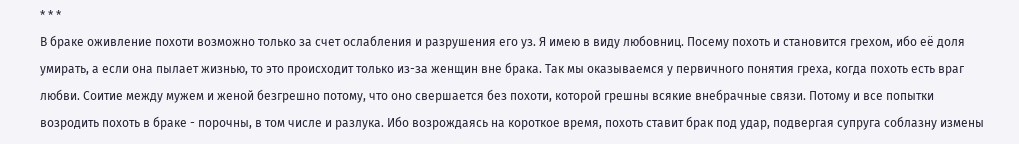* * *
В браке оживление похоти возможно только за счет ослабления и разрушения его уз. Я имею в виду любовниц. Посему похоть и становится грехом, ибо её доля умирать, а если она пылает жизнью, то это происходит только из-за женщин вне брака. Так мы оказываемся у первичного понятия греха, когда похоть есть враг любви. Соитие между мужем и женой безгрешно потому, что оно свершается без похоти, которой грешны всякие внебрачные связи. Потому и все попытки возродить похоть в браке - порочны, в том числе и разлука. Ибо возрождаясь на короткое время, похоть ставит брак под удар, подвергая супруга соблазну измены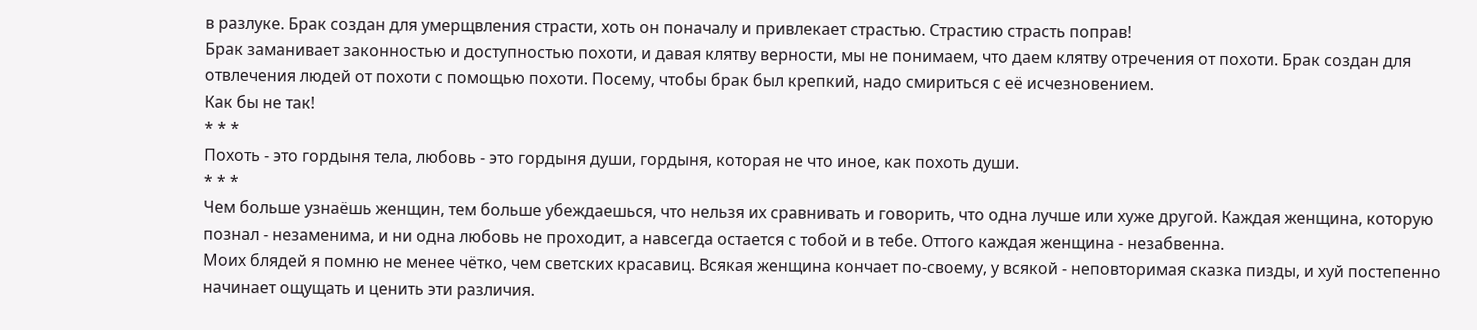в разлуке. Брак создан для умерщвления страсти, хоть он поначалу и привлекает страстью. Страстию страсть поправ!
Брак заманивает законностью и доступностью похоти, и давая клятву верности, мы не понимаем, что даем клятву отречения от похоти. Брак создан для отвлечения людей от похоти с помощью похоти. Посему, чтобы брак был крепкий, надо смириться с её исчезновением.
Как бы не так!
* * *
Похоть - это гордыня тела, любовь - это гордыня души, гордыня, которая не что иное, как похоть души.
* * *
Чем больше узнаёшь женщин, тем больше убеждаешься, что нельзя их сравнивать и говорить, что одна лучше или хуже другой. Каждая женщина, которую познал - незаменима, и ни одна любовь не проходит, а навсегда остается с тобой и в тебе. Оттого каждая женщина - незабвенна.
Моих блядей я помню не менее чётко, чем светских красавиц. Всякая женщина кончает по-своему, у всякой - неповторимая сказка пизды, и хуй постепенно начинает ощущать и ценить эти различия.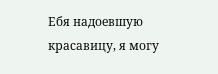Ебя надоевшую красавицу, я могу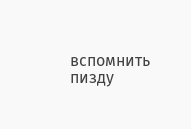вспомнить пизду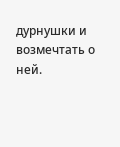дурнушки и возмечтать о ней.